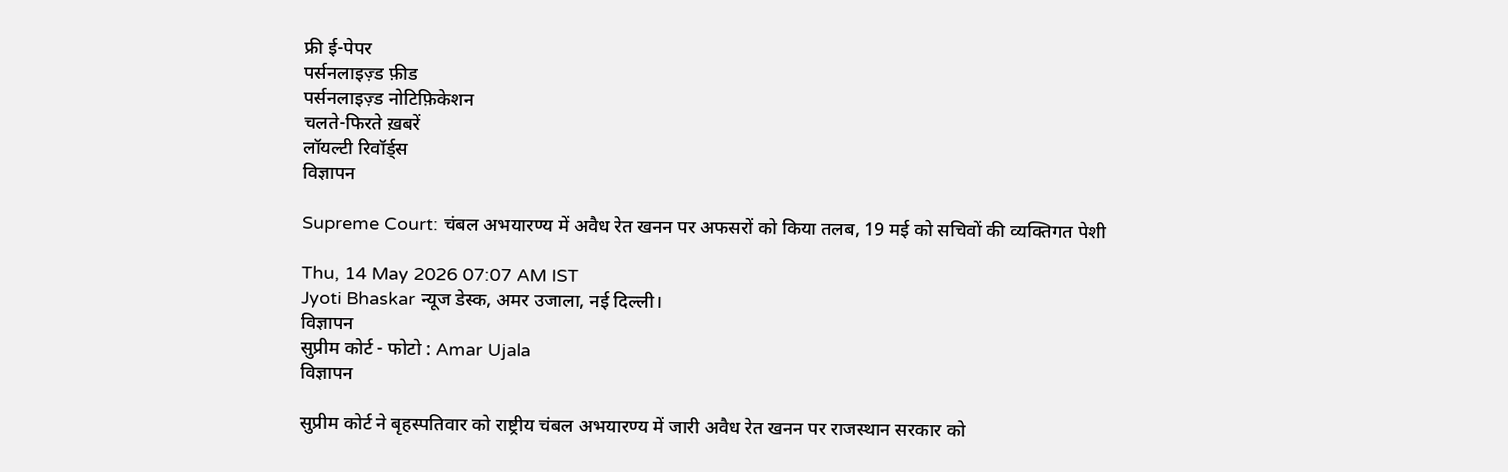फ्री ई-पेपर
पर्सनलाइज़्ड फ़ीड
पर्सनलाइज़्ड नोटिफ़िकेशन
चलते-फिरते ख़बरें
लॉयल्टी रिवॉर्ड्स
विज्ञापन

Supreme Court: चंबल अभयारण्य में अवैध रेत खनन पर अफसरों को किया तलब, 19 मई को सचिवों की व्यक्तिगत पेशी

Thu, 14 May 2026 07:07 AM IST
Jyoti Bhaskar न्यूज डेस्क, अमर उजाला, नई दिल्ली।
विज्ञापन
सुप्रीम कोर्ट - फोटो : Amar Ujala
विज्ञापन

सुप्रीम कोर्ट ने बृहस्पतिवार को राष्ट्रीय चंबल अभयारण्य में जारी अवैध रेत खनन पर राजस्थान सरकार को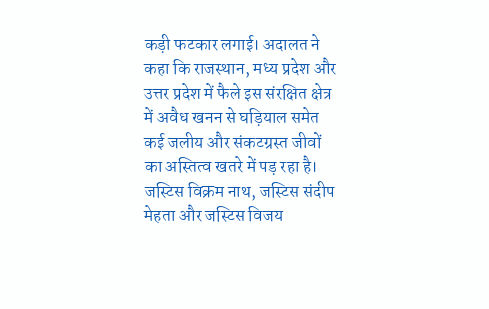कड़ी फटकार लगाई। अदालत ने कहा कि राजस्थान, मध्य प्रदेश और उत्तर प्रदेश में फैले इस संरक्षित क्षेत्र में अवैध खनन से घड़ियाल समेत कई जलीय और संकटग्रस्त जीवों का अस्तित्व खतरे में पड़ रहा है। जस्टिस विक्रम नाथ, जस्टिस संदीप मेहता और जस्टिस विजय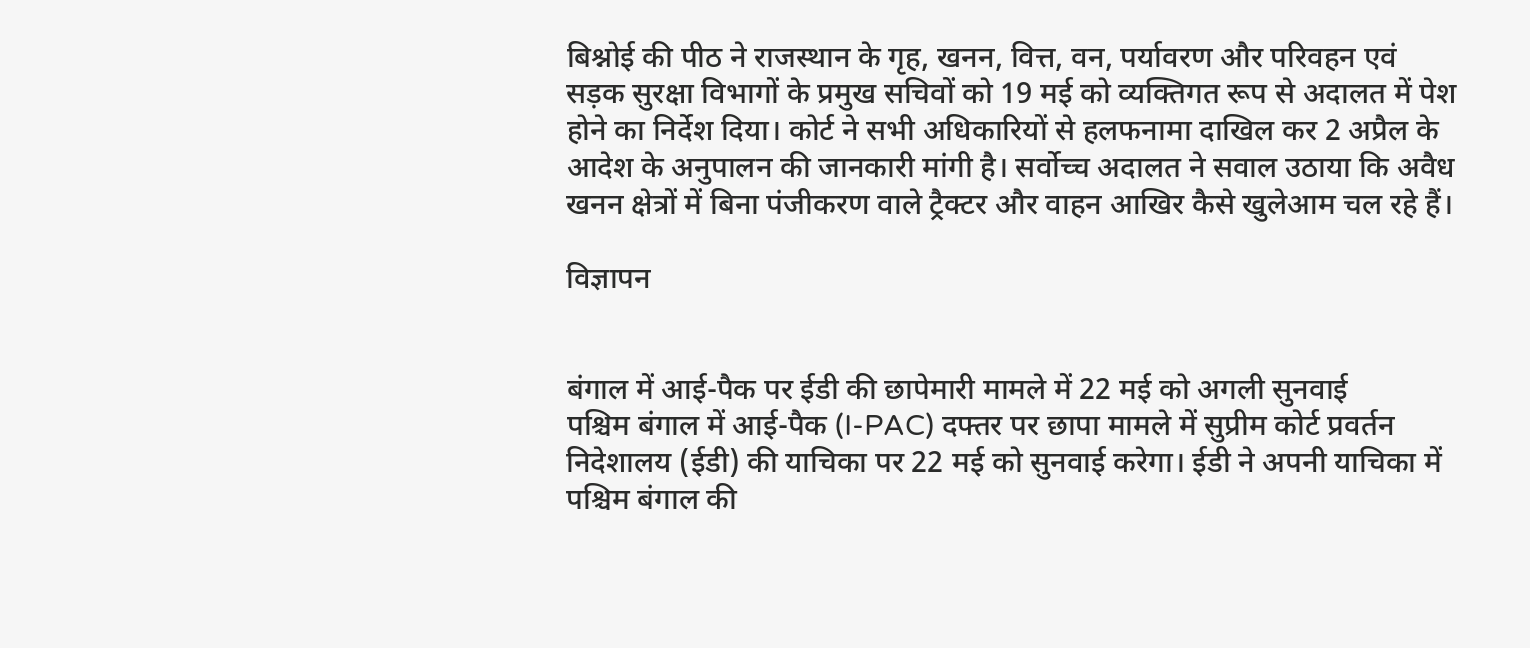बिश्नोई की पीठ ने राजस्थान के गृह, खनन, वित्त, वन, पर्यावरण और परिवहन एवं सड़क सुरक्षा विभागों के प्रमुख सचिवों को 19 मई को व्यक्तिगत रूप से अदालत में पेश होने का निर्देश दिया। कोर्ट ने सभी अधिकारियों से हलफनामा दाखिल कर 2 अप्रैल के आदेश के अनुपालन की जानकारी मांगी है। सर्वोच्च अदालत ने सवाल उठाया कि अवैध खनन क्षेत्रों में बिना पंजीकरण वाले ट्रैक्टर और वाहन आखिर कैसे खुलेआम चल रहे हैं।

विज्ञापन


बंगाल में आई-पैक पर ईडी की छापेमारी मामले में 22 मई को अगली सुनवाई
पश्चिम बंगाल में आई-पैक (I-PAC) दफ्तर पर छापा मामले में सुप्रीम कोर्ट प्रवर्तन निदेशालय (ईडी) की याचिका पर 22 मई को सुनवाई करेगा। ईडी ने अपनी याचिका में पश्चिम बंगाल की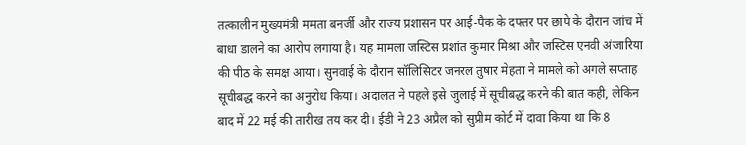तत्कालीन मुख्यमंत्री ममता बनर्जी और राज्य प्रशासन पर आई-पैक के दफ्तर पर छापे के दौरान जांच में बाधा डालने का आरोप लगाया है। यह मामला जस्टिस प्रशांत कुमार मिश्रा और जस्टिस एनवी अंजारिया की पीठ के समक्ष आया। सुनवाई के दौरान सॉलिसिटर जनरल तुषार मेहता ने मामले को अगले सप्ताह सूचीबद्ध करने का अनुरोध किया। अदालत ने पहले इसे जुलाई में सूचीबद्ध करने की बात कही, लेकिन बाद में 22 मई की तारीख तय कर दी। ईडी ने 23 अप्रैल को सुप्रीम कोर्ट में दावा किया था कि 8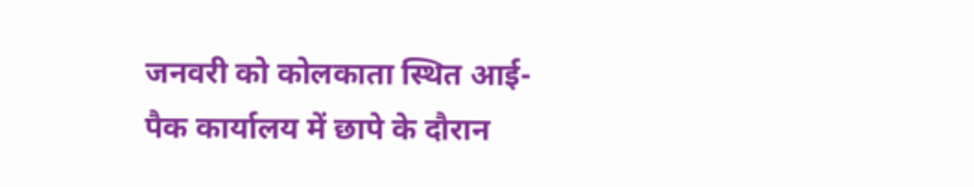जनवरी को कोलकाता स्थित आई-पैक कार्यालय में छापे के दौरान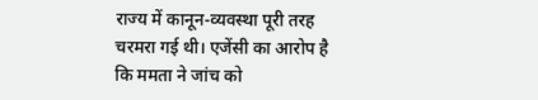राज्य में कानून-व्यवस्था पूरी तरह चरमरा गई थी। एजेंसी का आरोप है कि ममता ने जांच को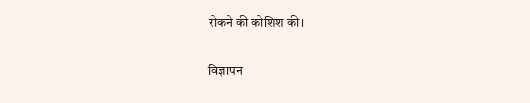रोकने की कोशिश की।

विज्ञापन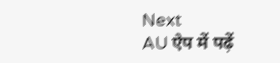Next
AU ऐप में पढ़ें